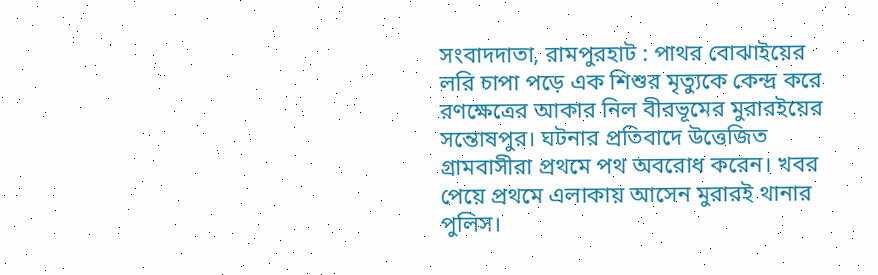সংবাদদাতা, রামপুরহাট : পাথর বোঝাইয়ের লরি চাপা পড়ে এক শিশুর মৃত্যুকে কেন্দ্র করে রণক্ষেত্রের আকার নিল বীরভূমের মুরারইয়ের সন্তোষপুর। ঘটনার প্রতিবাদে উত্তেজিত গ্রামবাসীরা প্রথমে পথ অবরোধ করেন। খবর পেয়ে প্রথমে এলাকায় আসেন মুরারই থানার পুলিস।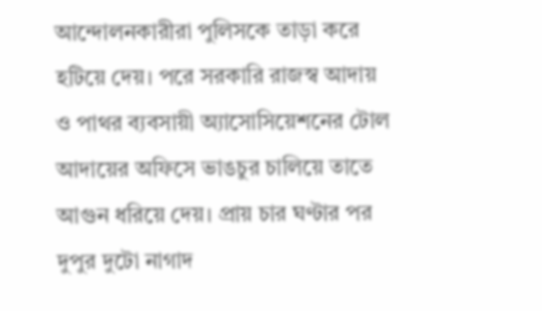আন্দোলনকারীরা পুলিসকে তাড়া করে হটিয়ে দেয়। পরে সরকারি রাজস্ব আদায় ও পাথর ব্যবসায়ী অ্যাসোসিয়েশনের টোল আদায়ের অফিসে ভাঙচুর চালিয়ে তাতে আগুন ধরিয়ে দেয়। প্রায় চার ঘণ্টার পর দুপুর দুটো নাগাদ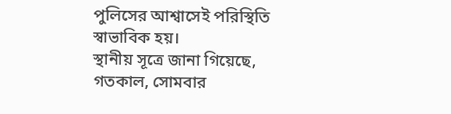পুলিসের আশ্বাসেই পরিস্থিতি স্বাভাবিক হয়।
স্থানীয় সূত্রে জানা গিয়েছে, গতকাল, সোমবার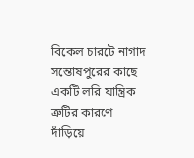বিকেল চারটে নাগাদ সন্তোষপুরের কাছে একটি লরি যান্ত্রিক ত্রুটির কারণে দাঁড়িয়ে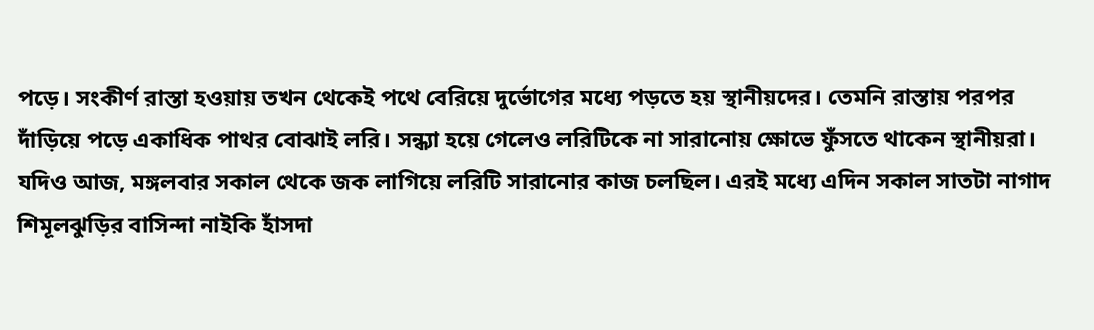পড়ে। সংকীর্ণ রাস্তা হওয়ায় তখন থেকেই পথে বেরিয়ে দুর্ভোগের মধ্যে পড়তে হয় স্থানীয়দের। তেমনি রাস্তায় পরপর দাঁড়িয়ে পড়ে একাধিক পাথর বোঝাই লরি। সন্ধ্যা হয়ে গেলেও লরিটিকে না সারানোয় ক্ষোভে ফুঁসতে থাকেন স্থানীয়রা। যদিও আজ, মঙ্গলবার সকাল থেকে জক লাগিয়ে লরিটি সারানোর কাজ চলছিল। এরই মধ্যে এদিন সকাল সাতটা নাগাদ শিমূলঝুড়ির বাসিন্দা নাইকি হাঁসদা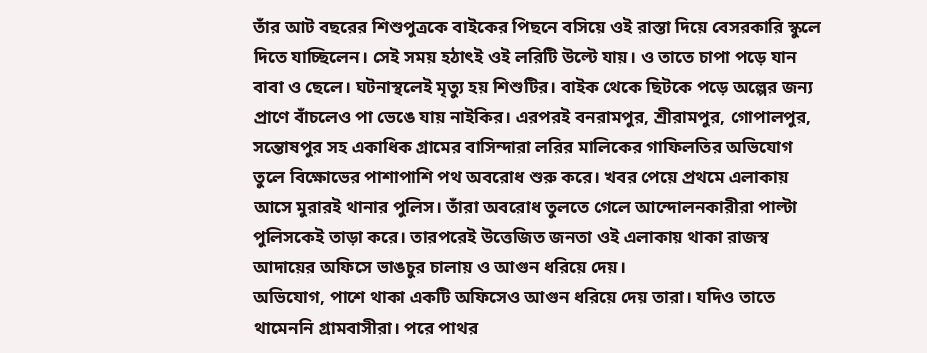তাঁর আট বছরের শিশুপুত্রকে বাইকের পিছনে বসিয়ে ওই রাস্তা দিয়ে বেসরকারি স্কুলে দিতে যাচ্ছিলেন। সেই সময় হঠাৎই ওই লরিটি উল্টে যায়। ও তাতে চাপা পড়ে যান বাবা ও ছেলে। ঘটনাস্থলেই মৃত্যু হয় শিশুটির। বাইক থেকে ছিটকে পড়ে অল্পের জন্য প্রাণে বাঁচলেও পা ভেঙে যায় নাইকির। এরপরই বনরামপুর, শ্রীরামপুর, গোপালপুর, সন্তোষপুর সহ একাধিক গ্রামের বাসিন্দারা লরির মালিকের গাফিলতির অভিযোগ তুলে বিক্ষোভের পাশাপাশি পথ অবরোধ শুরু করে। খবর পেয়ে প্রথমে এলাকায় আসে মুরারই থানার পুলিস। তাঁরা অবরোধ তুলতে গেলে আন্দোলনকারীরা পাল্টা পুলিসকেই তাড়া করে। তারপরেই উত্তেজিত জনতা ওই এলাকায় থাকা রাজস্ব আদায়ের অফিসে ভাঙচুর চালায় ও আগুন ধরিয়ে দেয়।
অভিযোগ, পাশে থাকা একটি অফিসেও আগুন ধরিয়ে দেয় তারা। যদিও তাতে থামেননি গ্রামবাসীরা। পরে পাথর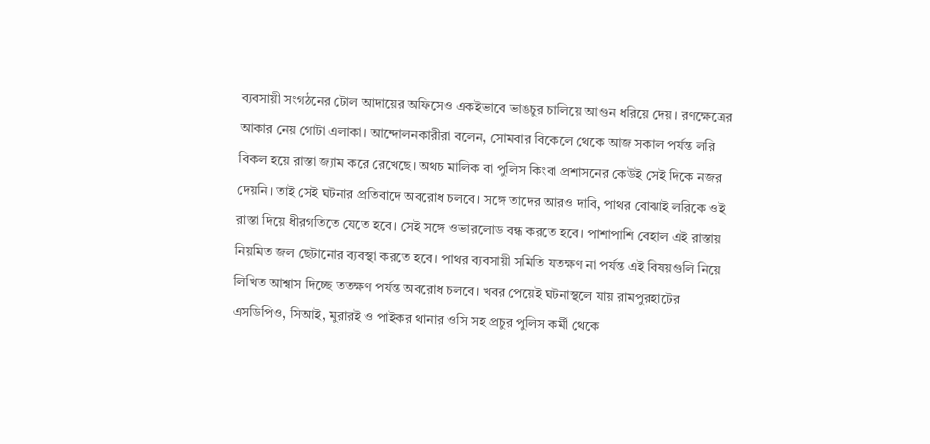ব্যবসায়ী সংগঠনের টোল আদায়ের অফিসেও একইভাবে ভাঙচুর চালিয়ে আগুন ধরিয়ে দেয়। রণক্ষেত্রের আকার নেয় গোটা এলাকা। আন্দোলনকারীরা বলেন, সোমবার বিকেলে থেকে আজ সকাল পর্যন্ত লরি বিকল হয়ে রাস্তা জ্যাম করে রেখেছে। অথচ মালিক বা পুলিস কিংবা প্রশাসনের কেউই সেই দিকে নজর দেয়নি। তাই সেই ঘটনার প্রতিবাদে অবরোধ চলবে। সঙ্গে তাদের আরও দাবি, পাথর বোঝাই লরিকে ওই রাস্তা দিয়ে ধীরগতিতে যেতে হবে। সেই সঙ্গে ওভারলোড বন্ধ করতে হবে। পাশাপাশি বেহাল এই রাস্তায় নিয়মিত জল ছেটানোর ব্যবস্থা করতে হবে। পাথর ব্যবসায়ী সমিতি যতক্ষণ না পর্যন্ত এই বিষয়গুলি নিয়ে লিখিত আশ্বাস দিচ্ছে ততক্ষণ পর্যন্ত অবরোধ চলবে। খবর পেয়েই ঘটনাস্থলে যায় রামপুরহাটের এসডিপিও, সিআই, মুরারই ও পাইকর থানার ওসি সহ প্রচুর পুলিস কর্মী থেকে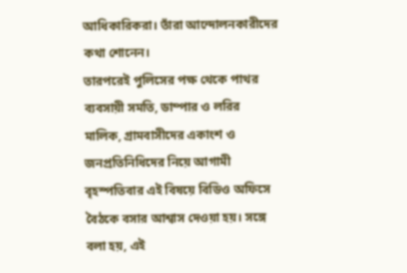আধিকারিকরা। তাঁরা আন্দোলনকারীদের কথা শোনেন।
তারপরেই পুলিসের পক্ষ থেকে পাথর ব্যবসায়ী সমতি, ডাম্পার ও লরির মালিক, গ্রামবাসীদের একাংশ ও জনপ্রতিনিধিদের নিয়ে আগামী বৃহস্পতিবার এই বিষয়ে বিডিও অফিসে বৈঠকে বসার আশ্বাস দেওয়া হয়। সঙ্গে বলা হয়, এই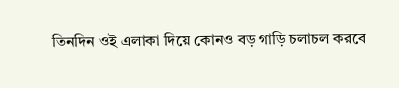তিনদিন ওই এলাকা দিয়ে কোনও বড় গাড়ি চলাচল করবে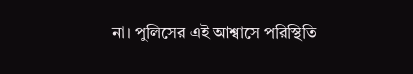না। পুলিসের এই আশ্বাসে পরিস্থিতি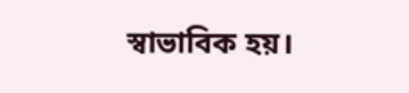স্বাভাবিক হয়।